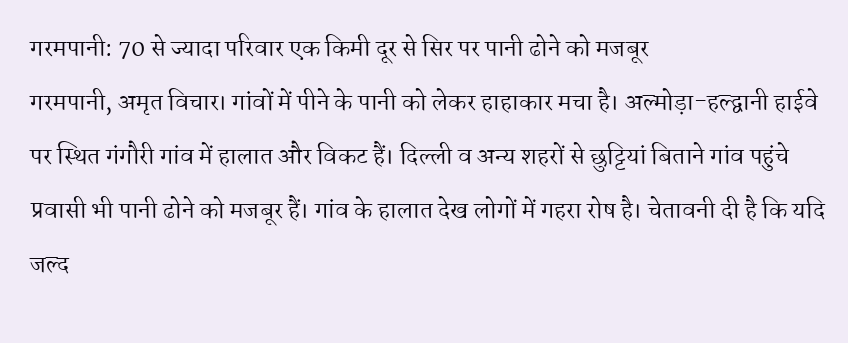गरमपानी: 70 से ज्यादा परिवार एक किमी दूर से सिर पर पानी ढोने को मजबूर
गरमपानी, अमृत विचार। गांवों में पीने के पानी को लेकर हाहाकार मचा है। अल्मोड़ा-हल्द्वानी हाईवे पर स्थित गंगौरी गांव में हालात और विकट हैं। दिल्ली व अन्य शहरों से छुट्टियां बिताने गांव पहुंचे प्रवासी भी पानी ढोने को मजबूर हैं। गांव के हालात देख लोगों में गहरा रोष है। चेतावनी दी है कि यदि जल्द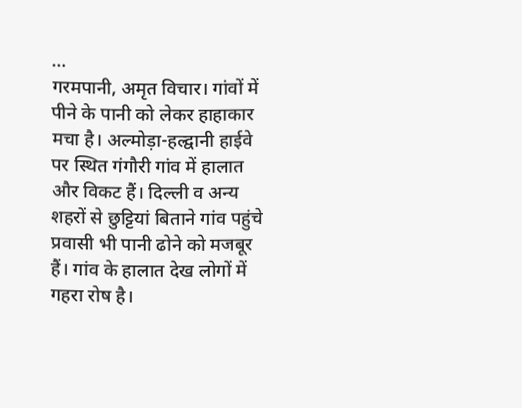…
गरमपानी, अमृत विचार। गांवों में पीने के पानी को लेकर हाहाकार मचा है। अल्मोड़ा-हल्द्वानी हाईवे पर स्थित गंगौरी गांव में हालात और विकट हैं। दिल्ली व अन्य शहरों से छुट्टियां बिताने गांव पहुंचे प्रवासी भी पानी ढोने को मजबूर हैं। गांव के हालात देख लोगों में गहरा रोष है।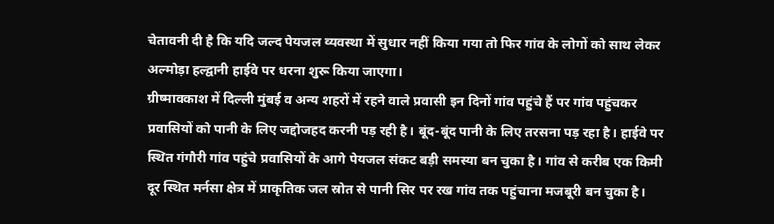चेतावनी दी है कि यदि जल्द पेयजल व्यवस्था में सुधार नहीं किया गया तो फिर गांव के लोगों को साथ लेकर अल्मोड़ा हल्द्वानी हाईवे पर धरना शुरू किया जाएगा।
ग्रीष्मावकाश में दिल्ली मुंबई व अन्य शहरों में रहने वाले प्रवासी इन दिनों गांव पहुंचे हैं पर गांव पहुंचकर प्रवासियों को पानी के लिए जद्दोजहद करनी पड़ रही है। बूंद-बूंद पानी के लिए तरसना पड़ रहा है। हाईवे पर स्थित गंगौरी गांव पहुंचे प्रवासियों के आगे पेयजल संकट बड़ी समस्या बन चुका है। गांव से करीब एक किमी दूर स्थित मर्नसा क्षेत्र में प्राकृतिक जल स्रोत से पानी सिर पर रख गांव तक पहुंचाना मजबूरी बन चुका है।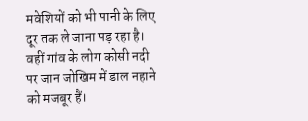मवेशियों को भी पानी के लिए दूर तक ले जाना पड़ रहा है।
वहीं गांव के लोग कोसी नदी पर जान जोखिम में डाल नहाने को मजबूर हैं।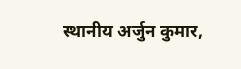स्थानीय अर्जुन कुमार,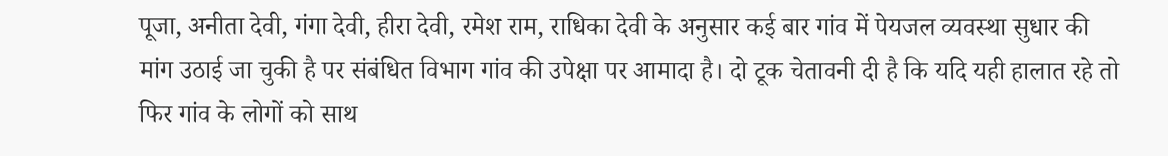पूजा, अनीता देवी, गंगा देवी, हीरा देवी, रमेश राम, राधिका देवी के अनुसार कई बार गांव में पेयजल व्यवस्था सुधार की मांग उठाई जा चुकी है पर संबंधित विभाग गांव की उपेक्षा पर आमादा है। दो टूक चेतावनी दी है कि यदि यही हालात रहे तो फिर गांव के लोगों को साथ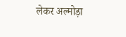लेकर अल्मोड़ा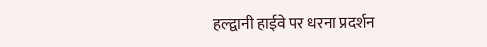हल्द्वानी हाईवे पर धरना प्रदर्शन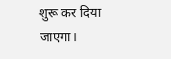शुरू कर दिया जाएगा।